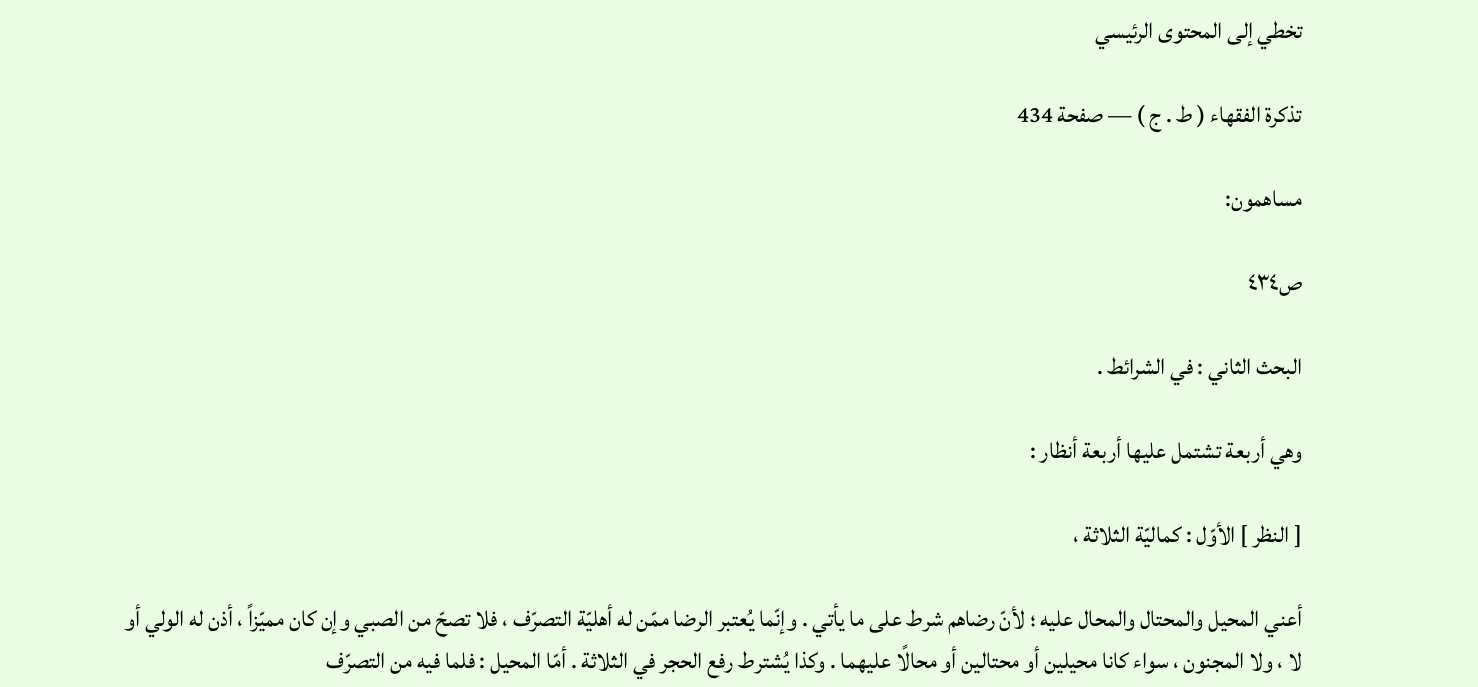تخطي إلى المحتوى الرئيسي

تذكرة الفقهاء ( ط . ج ) — صفحة 434

مساهمون:

ص٤٣٤

البحث الثاني : في الشرائط .

وهي أربعة تشتمل عليها أربعة أنظار :

[ النظر ] الأوّل : كماليّة الثلاثة ،

أعني المحيل والمحتال والمحال عليه ؛ لأنّ رضاهم شرط على ما يأتي . وإنّما يُعتبر الرضا ممّن له أهليّة التصرّف ، فلا تصحّ من الصبي وإن كان مميّزاً ، أذن له الولي أو لا ، ولا المجنون ، سواء كانا محيلين أو محتالين أو محالًا عليهما . وكذا يُشترط رفع الحجر في الثلاثة . أمّا المحيل : فلما فيه من التصرّف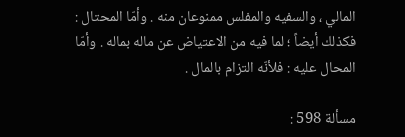المالي ، والسفيه والمفلس ممنوعان منه . وأمّا المحتال : فكذلك أيضاً ؛ لما فيه من الاعتياض عن ماله بماله . وأمّا المحال عليه : فلأنّه التزام بالمال .

مسألة 598 :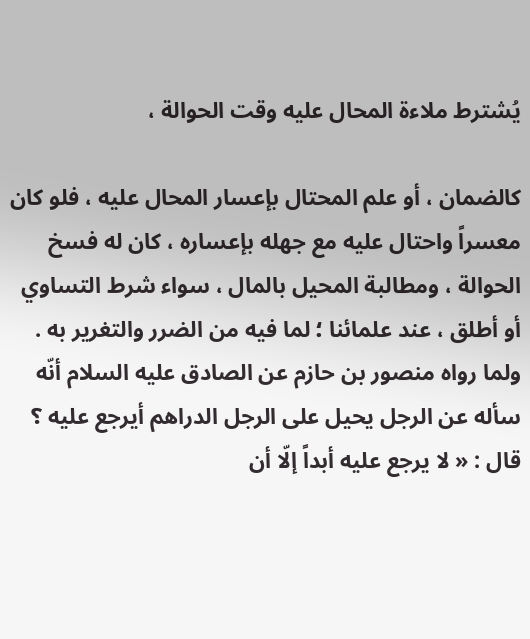يُشترط ملاءة المحال عليه وقت الحوالة ،

كالضمان ، أو علم المحتال بإعسار المحال عليه ، فلو كان معسراً واحتال عليه مع جهله بإعساره ، كان له فسخ الحوالة ، ومطالبة المحيل بالمال ، سواء شرط التساوي أو أطلق ، عند علمائنا ؛ لما فيه من الضرر والتغرير به . ولما رواه منصور بن حازم عن الصادق عليه السلام أنّه سأله عن الرجل يحيل على الرجل الدراهم أيرجع عليه ؟ قال : « لا يرجع عليه أبداً إلّا أن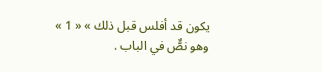يكون قد أفلس قبل ذلك » « 1 » وهو نصٌّ في الباب .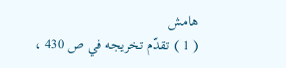هامش
( 1 ) تقدّم تخريجه في ص 430 ،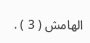الهامش ( 3 ) .